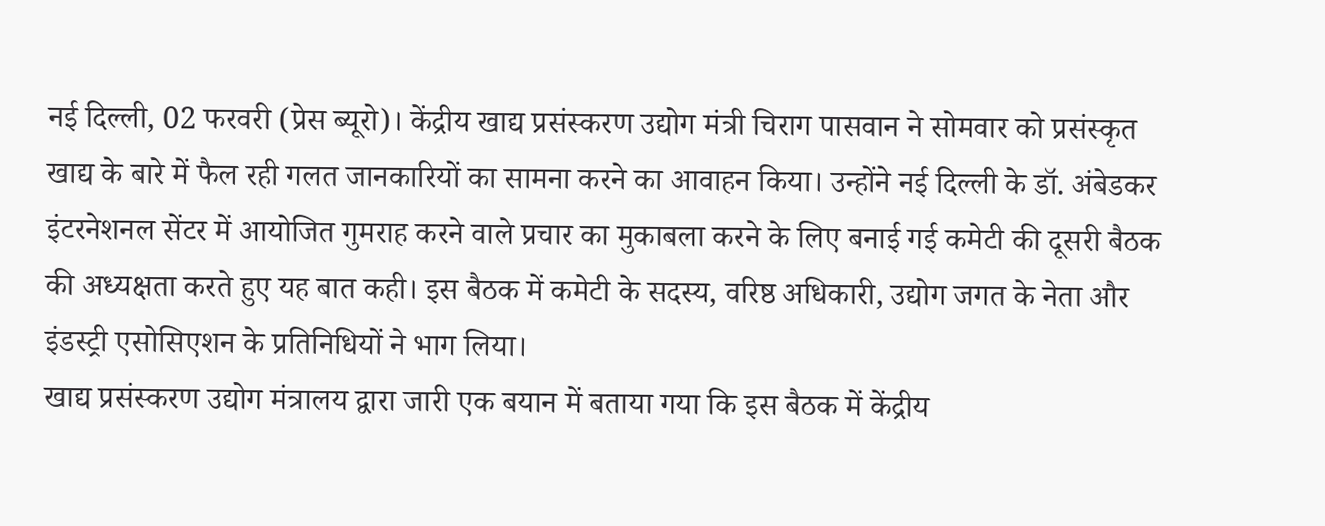नई दिल्ली, 02 फरवरी (प्रेस ब्यूरो)। केंद्रीय खाद्य प्रसंस्करण उद्योग मंत्री चिराग पासवान ने सोमवार को प्रसंस्कृत खाद्य के बारे में फैल रही गलत जानकारियों का सामना करने का आवाहन किया। उन्होंने नई दिल्ली के डॉ. अंबेडकर इंटरनेशनल सेंटर में आयोजित गुमराह करने वाले प्रचार का मुकाबला करने के लिए बनाई गई कमेटी की दूसरी बैठक की अध्यक्षता करते हुए यह बात कही। इस बैठक में कमेटी के सदस्य, वरिष्ठ अधिकारी, उद्योग जगत के नेता और इंडस्ट्री एसोसिएशन के प्रतिनिधियों ने भाग लिया।
खाद्य प्रसंस्करण उद्योग मंत्रालय द्वारा जारी एक बयान में बताया गया कि इस बैठक में केंद्रीय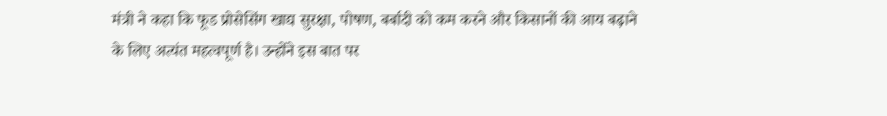मंत्री ने कहा कि फूड प्रोसेसिंग खाद्य सुरक्षा, पोषण, बर्बादी को कम करने और किसानों की आय बढ़ाने के लिए अत्यंत महत्वपूर्ण है। उन्होंने इस बात पर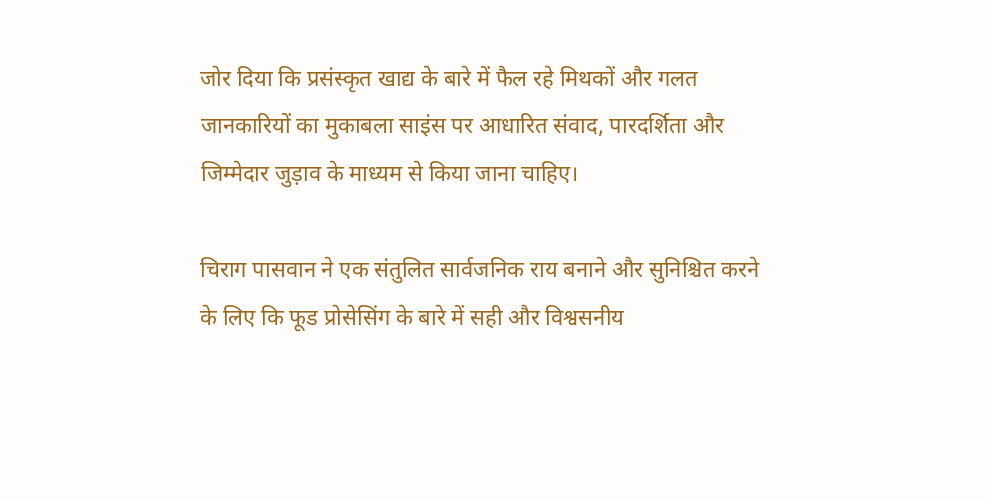जोर दिया कि प्रसंस्कृत खाद्य के बारे में फैल रहे मिथकों और गलत जानकारियों का मुकाबला साइंस पर आधारित संवाद, पारदर्शिता और जिम्मेदार जुड़ाव के माध्यम से किया जाना चाहिए।

चिराग पासवान ने एक संतुलित सार्वजनिक राय बनाने और सुनिश्चित करने के लिए कि फूड प्रोसेसिंग के बारे में सही और विश्वसनीय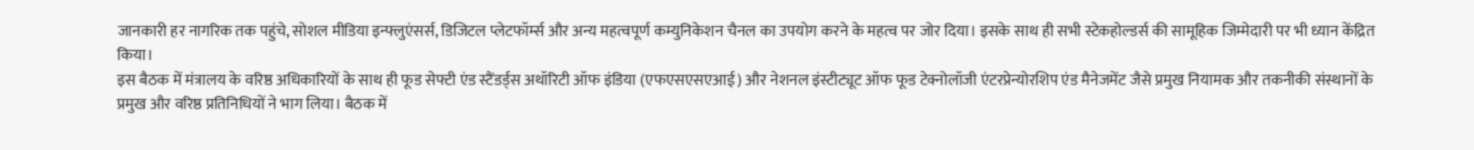जानकारी हर नागरिक तक पहुंचे, सोशल मीडिया इन्फ्लुएंसर्स, डिजिटल प्लेटफॉर्म्स और अन्य महत्वपूर्ण कम्युनिकेशन चैनल का उपयोग करने के महत्व पर जोर दिया। इसके साथ ही सभी स्टेकहोल्डर्स की सामूहिक जिम्मेदारी पर भी ध्यान केंद्रित किया।
इस बैठक में मंत्रालय के वरिष्ठ अधिकारियों के साथ ही फूड सेफ्टी एंड स्टैंडर्ड्स अथॉरिटी ऑफ इंडिया (एफएसएसएआई) और नेशनल इंस्टीट्यूट ऑफ फूड टेक्नोलॉजी एंटरप्रेन्योरशिप एंड मैनेजमेंट जैसे प्रमुख नियामक और तकनीकी संस्थानों के प्रमुख और वरिष्ठ प्रतिनिधियों ने भाग लिया। बैठक में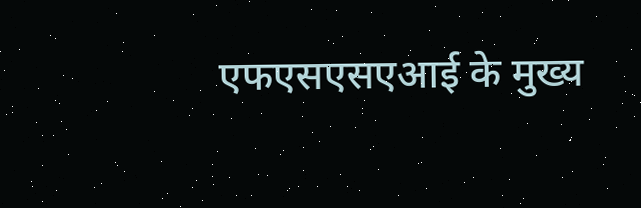एफएसएसएआई के मुख्य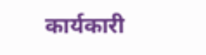कार्यकारी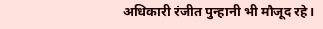अधिकारी रंजीत पुन्हानी भी मौजूद रहे।